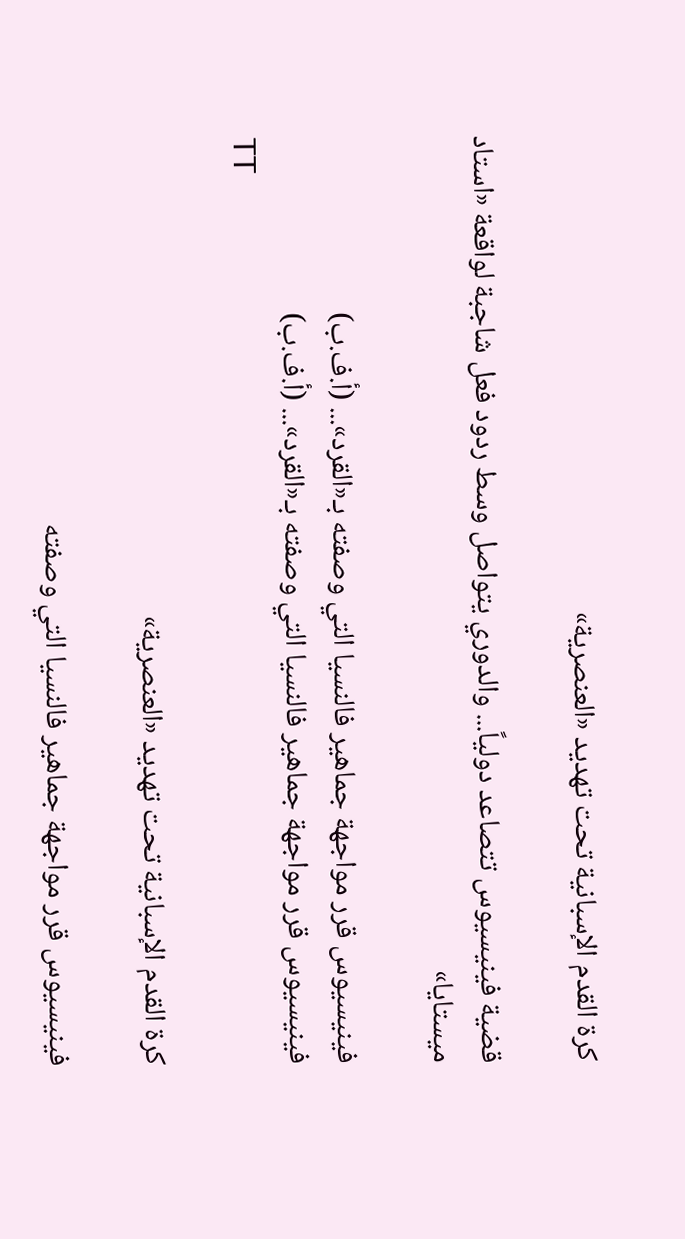كرة القدم الإسبانية تحت تهديد «العنصرية»

قضية فينيسيوس تتصاعد دولياً... والدوري يتواصل وسط ردود فعل شاجبة لواقعة «استاد ميستايا»

فينيسيوس قرر مواجهة جماهير فالنسيا التي وصفته بـ«القرد»... (أ.ف.ب)
فينيسيوس قرر مواجهة جماهير فالنسيا التي وصفته بـ«القرد»... (أ.ف.ب)
TT

كرة القدم الإسبانية تحت تهديد «العنصرية»

فينيسيوس قرر مواجهة جماهير فالنسيا التي وصفته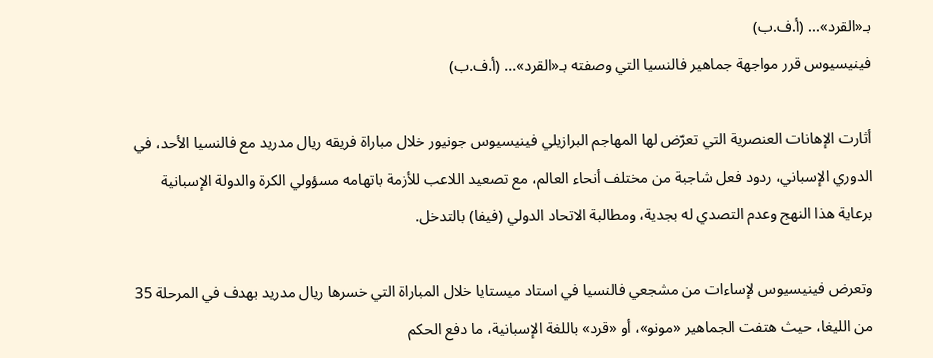بـ«القرد»... (أ.ف.ب)
فينيسيوس قرر مواجهة جماهير فالنسيا التي وصفته بـ«القرد»... (أ.ف.ب)

أثارت الإهانات العنصرية التي تعرّض لها المهاجم البرازيلي فينيسيوس جونيور خلال مباراة فريقه ريال مدريد مع فالنسيا الأحد، في الدوري الإسباني، ردود فعل شاجبة من مختلف أنحاء العالم، مع تصعيد اللاعب للأزمة باتهامه مسؤولي الكرة والدولة الإسبانية برعاية هذا النهج وعدم التصدي له بجدية، ومطالبة الاتحاد الدولي (فيفا) بالتدخل.

وتعرض فينيسيوس لإساءات من مشجعي فالنسيا في استاد ميستايا خلال المباراة التي خسرها ريال مدريد بهدف في المرحلة 35 من الليغا، حيث هتفت الجماهير «مونو»، أو «قرد» باللغة الإسبانية، ما دفع الحكم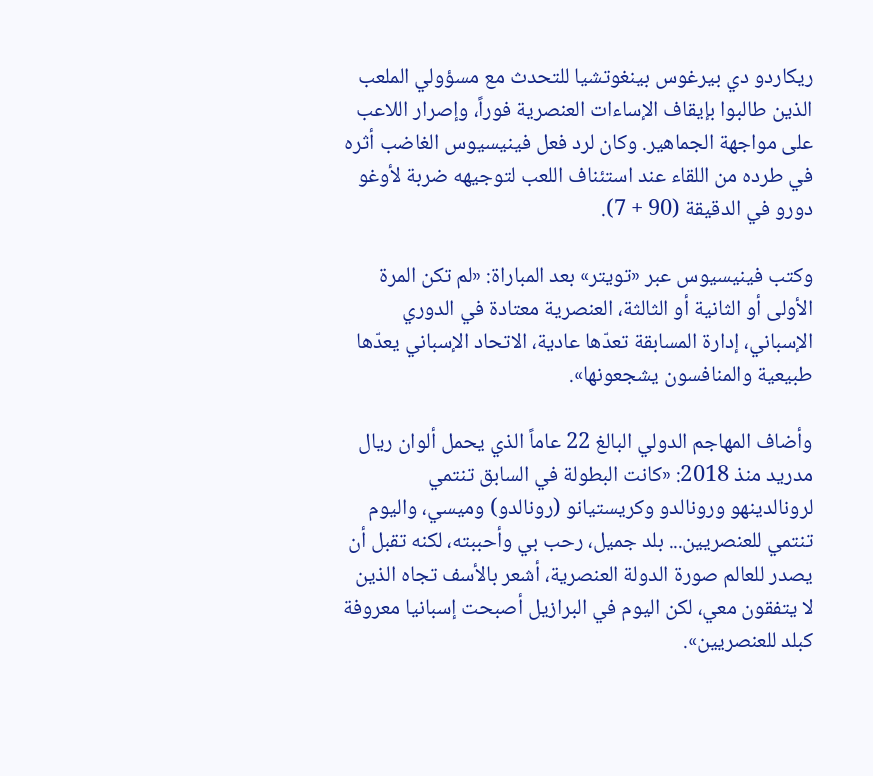ريكاردو دي بيرغوس بينغوتشيا للتحدث مع مسؤولي الملعب الذين طالبوا بإيقاف الإساءات العنصرية فوراً، وإصرار اللاعب على مواجهة الجماهير. وكان لرد فعل فينيسيوس الغاضب أثره في طرده من اللقاء عند استئناف اللعب لتوجيهه ضربة لأوغو دورو في الدقيقة (90 + 7).

وكتب فينيسيوس عبر «تويتر» بعد المباراة: «لم تكن المرة الأولى أو الثانية أو الثالثة، العنصرية معتادة في الدوري الإسباني، إدارة المسابقة تعدّها عادية، الاتحاد الإسباني يعدّها طبيعية والمنافسون يشجعونها».

وأضاف المهاجم الدولي البالغ 22 عاماً الذي يحمل ألوان ريال مدريد منذ 2018: «كانت البطولة في السابق تنتمي لرونالدينهو ورونالدو وكريستيانو (رونالدو) وميسي، واليوم تنتمي للعنصريين... بلد جميل، رحب بي وأحببته، لكنه تقبل أن يصدر للعالم صورة الدولة العنصرية، أشعر بالأسف تجاه الذين لا يتفقون معي، لكن اليوم في البرازيل أصبحت إسبانيا معروفة كبلد للعنصريين».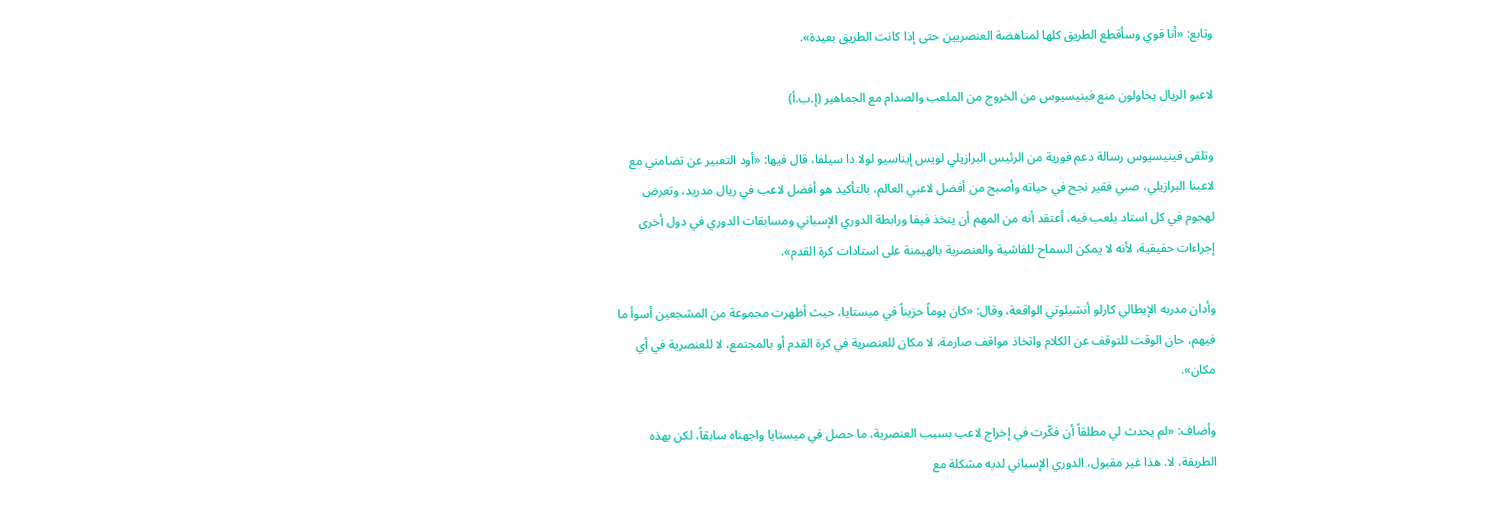وتابع: «أنا قوي وسأقطع الطريق كلها لمناهضة العنصريين حتى إذا كانت الطريق بعيدة».

لاعبو الريال يحاولون منع فينيسيوس من الخروج من الملعب والصدام مع الجماهير (إ.ب.أ)

وتلقى فينيسيوس رسالة دعم فورية من الرئيس البرازيلي لويس إيناسيو لولا دا سيلفا، قال فيها: «أود التعبير عن تضامني مع لاعبنا البرازيلي، صبي فقير نجح في حياته وأصبح من أفضل لاعبي العالم، بالتأكيد هو أفضل لاعب في ريال مدريد، وتعرض لهجوم في كل استاد يلعب فيه، أعتقد أنه من المهم أن يتخذ فيفا ورابطة الدوري الإسباني ومسابقات الدوري في دول أخرى إجراءات حقيقية، لأنه لا يمكن السماح للفاشية والعنصرية بالهيمنة على استادات كرة القدم».

وأدان مدربه الإيطالي كارلو أنشيلوتي الواقعة، وقال: «كان يوماً حزيناً في ميستايا، حيث أظهرت مجموعة من المشجعين أسوأ ما فيهم، حان الوقت للتوقف عن الكلام واتخاذ مواقف صارمة، لا مكان للعنصرية في كرة القدم أو بالمجتمع، لا للعنصرية في أي مكان».

وأضاف: «لم يحدث لي مطلقاً أن فكّرت في إخراج لاعب بسبب العنصرية، ما حصل في ميستايا واجهناه سابقاً، لكن بهذه الطريقة، لا. هذا غير مقبول، الدوري الإسباني لديه مشكلة مع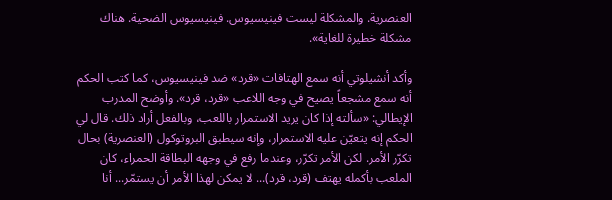العنصرية. والمشكلة ليست فينيسيوس. فينيسيوس الضحية. هناك مشكلة خطيرة للغاية».

وأكد أنشيلوتي أنه سمع الهتافات «قرد» ضد فينيسيوس، كما كتب الحكم أنه سمع مشجعاً يصيح في وجه اللاعب «قرد، قرد». وأوضح المدرب الإيطالي: «سألته إذا كان يريد الاستمرار باللعب، وبالفعل أراد ذلك. قال لي الحكم إنه يتعيّن عليه الاستمرار، وإنه سيطبق البروتوكول (العنصرية) بحال تكرّر الأمر. لكن الأمر تكرّر، وعندما رفع في وجهه البطاقة الحمراء، كان الملعب بأكمله يهتف (قرد، قرد)... لا يمكن لهذا الأمر أن يستمّر... أنا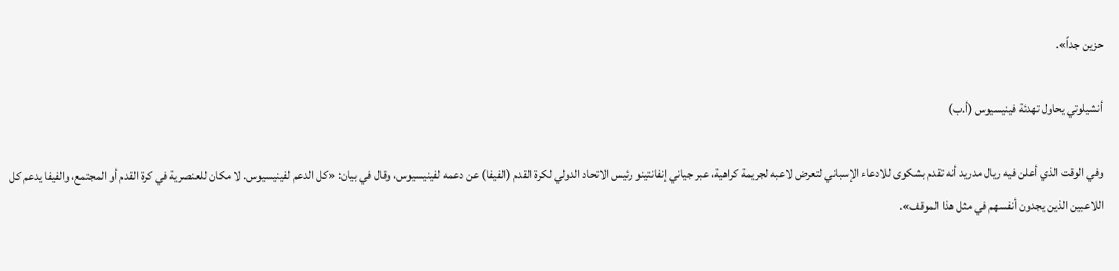حزين جداً».

أنشيلوتي يحاول تهدئة فينيسيوس (أ.ب)

وفي الوقت الذي أعلن فيه ريال مدريد أنه تقدم بشكوى للادعاء الإسباني لتعرض لاعبه لجريمة كراهية، عبر جياني إنفانتينو رئيس الاتحاد الدولي لكرة القدم (الفيفا) عن دعمه لفينيسيوس، وقال في بيان: «كل الدعم لفينيسيوس. لا مكان للعنصرية في كرة القدم أو المجتمع، والفيفا يدعم كل اللاعبين الذين يجدون أنفسهم في مثل هذا الموقف».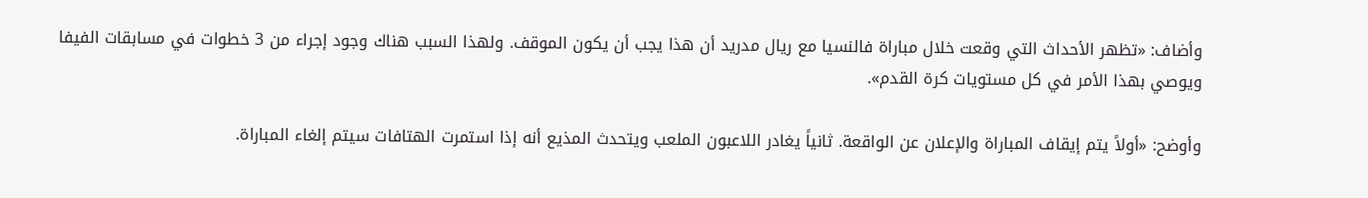وأضاف: «تظهر الأحداث التي وقعت خلال مباراة فالنسيا مع ريال مدريد أن هذا يجب أن يكون الموقف. ولهذا السبب هناك وجود إجراء من 3 خطوات في مسابقات الفيفا ويوصي بهذا الأمر في كل مستويات كرة القدم».

وأوضح: «أولاً يتم إيقاف المباراة والإعلان عن الواقعة. ثانياً يغادر اللاعبون الملعب ويتحدث المذيع أنه إذا استمرت الهتافات سيتم إلغاء المباراة.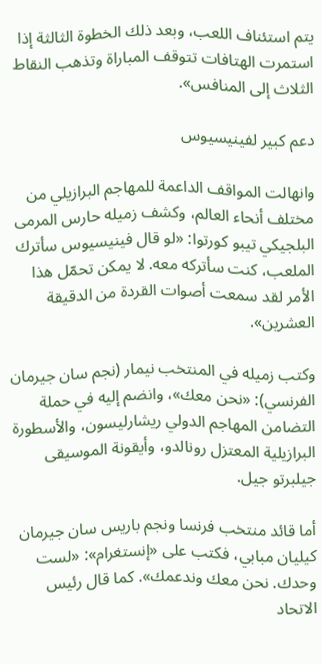يتم استئناف اللعب، وبعد ذلك الخطوة الثالثة إذا استمرت الهتافات تتوقف المباراة وتذهب النقاط الثلاث إلى المنافس».

دعم كبير لفينيسيوس

وانهالت المواقف الداعمة للمهاجم البرازيلي من مختلف أنحاء العالم، وكشف زميله حارس المرمى البلجيكي تيبو كورتوا: «لو قال فينيسيوس سأترك الملعب، كنت سأتركه معه. لا يمكن تحمّل هذا الأمر لقد سمعت أصوات القردة من الدقيقة العشرين».

وكتب زميله في المنتخب نيمار (نجم سان جيرمان الفرنسي): «نحن معك»، وانضم إليه في حملة التضامن المهاجم الدولي ريشارليسون، والأسطورة البرازيلية المعتزل رونالدو، وأيقونة الموسيقى جيلبرتو جيل.

أما قائد منتخب فرنسا ونجم باريس سان جيرمان كيليان مبابي، فكتب على «إنستغرام»: «لست وحدك. نحن معك وندعمك». كما قال رئيس الاتحاد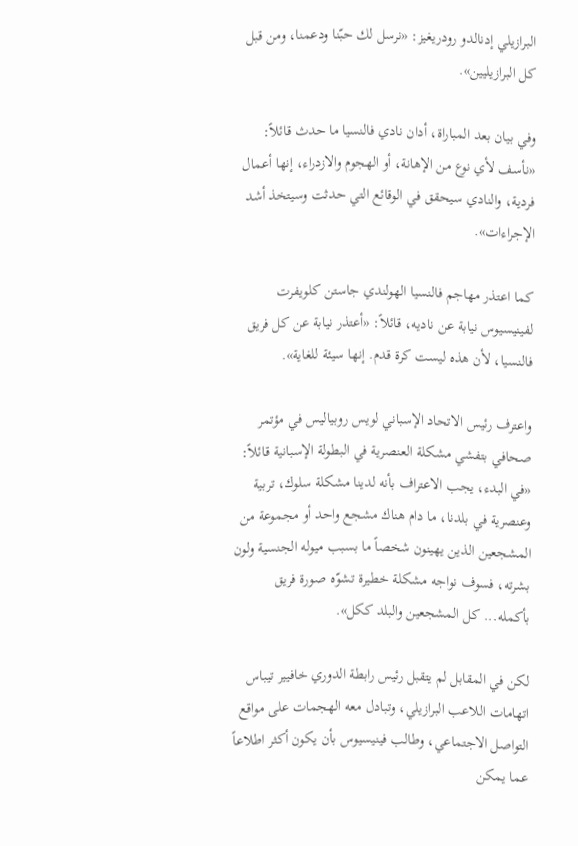البرازيلي إدنالدو رودريغيز: «نرسل لك حبّنا ودعمنا، ومن قبل كل البرازيليين».

وفي بيان بعد المباراة، أدان نادي فالنسيا ما حدث قائلاً: «نأسف لأي نوع من الإهانة، أو الهجوم والازدراء، إنها أعمال فردية، والنادي سيحقق في الوقائع التي حدثت وسيتخذ أشد الإجراءات».

كما اعتذر مهاجم فالنسيا الهولندي جاستن كلويفرت لفينيسيوس نيابة عن ناديه، قائلاً: «أعتذر نيابة عن كل فريق فالنسيا، لأن هذه ليست كرة قدم. إنها سيئة للغاية».

واعترف رئيس الاتحاد الإسباني لويس روبياليس في مؤتمر صحافي بتفشي مشكلة العنصرية في البطولة الإسبانية قائلاً: «في البدء، يجب الاعتراف بأنه لدينا مشكلة سلوك، تربية وعنصرية في بلدنا، ما دام هناك مشجع واحد أو مجموعة من المشجعين الذين يهينون شخصاً ما بسبب ميوله الجنسية ولون بشرته، فسوف نواجه مشكلة خطيرة تشوّه صورة فريق بأكمله... كل المشجعين والبلد ككل».

لكن في المقابل لم يتقبل رئيس رابطة الدوري خافيير تيباس اتهامات اللاعب البرازيلي، وتبادل معه الهجمات على مواقع التواصل الاجتماعي، وطالب فينيسيوس بأن يكون أكثر اطلاعاً عما يمكن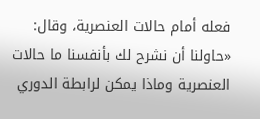فعله أمام حالات العنصرية، وقال: «حاولنا أن نشرح لك بأنفسنا ما حالات العنصرية وماذا يمكن لرابطة الدوري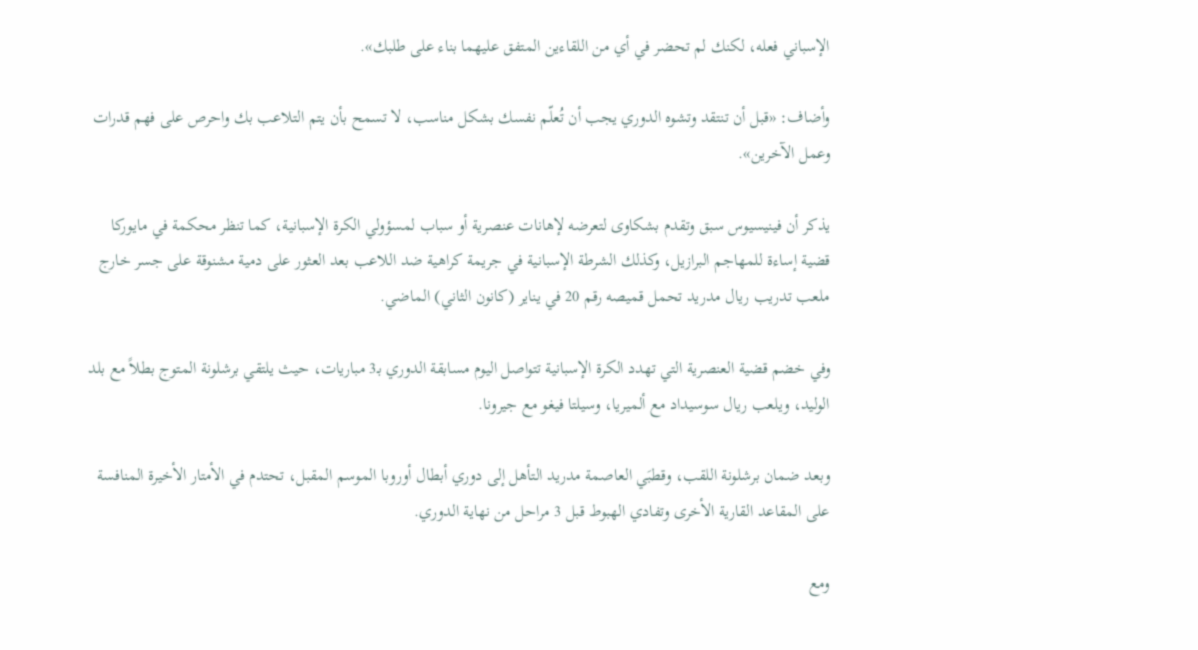الإسباني فعله، لكنك لم تحضر في أي من اللقاءين المتفق عليهما بناء على طلبك».

وأضاف: «قبل أن تنتقد وتشوه الدوري يجب أن تُعلّم نفسك بشكل مناسب، لا تسمح بأن يتم التلاعب بك واحرص على فهم قدرات وعمل الآخرين».

يذكر أن فينيسيوس سبق وتقدم بشكاوى لتعرضه لإهانات عنصرية أو سباب لمسؤولي الكرة الإسبانية، كما تنظر محكمة في مايوركا قضية إساءة للمهاجم البرازيل، وكذلك الشرطة الإسبانية في جريمة كراهية ضد اللاعب بعد العثور على دمية مشنوقة على جسر خارج ملعب تدريب ريال مدريد تحمل قميصه رقم 20 في يناير (كانون الثاني) الماضي.

وفي خضم قضية العنصرية التي تهدد الكرة الإسبانية تتواصل اليوم مسابقة الدوري بـ3 مباريات، حيث يلتقي برشلونة المتوج بطلاً مع بلد الوليد، ويلعب ريال سوسيداد مع ألميريا، وسيلتا فيغو مع جيرونا.

وبعد ضمان برشلونة اللقب، وقطبَي العاصمة مدريد التأهل إلى دوري أبطال أوروبا الموسم المقبل، تحتدم في الأمتار الأخيرة المنافسة على المقاعد القارية الأخرى وتفادي الهبوط قبل 3 مراحل من نهاية الدوري.

ومع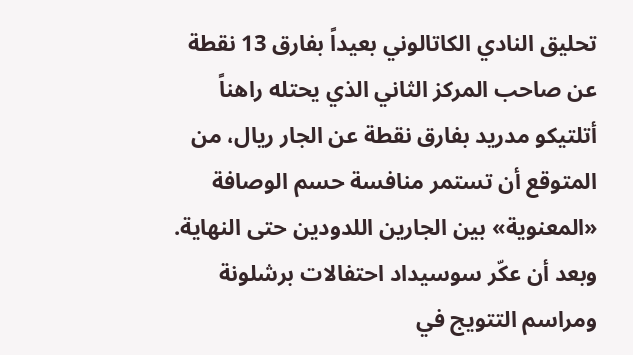تحليق النادي الكاتالوني بعيداً بفارق 13 نقطة عن صاحب المركز الثاني الذي يحتله راهناً أتلتيكو مدريد بفارق نقطة عن الجار ريال، من المتوقع أن تستمر منافسة حسم الوصافة «المعنوية» بين الجارين اللدودين حتى النهاية. وبعد أن عكّر سوسيداد احتفالات برشلونة ومراسم التتويج في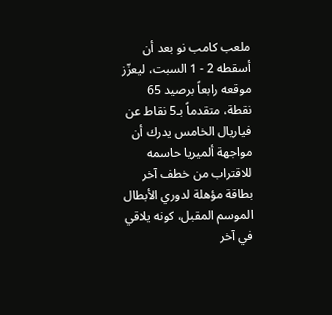ملعب كامب نو بعد أن أسقطه 2 - 1 السبت، ليعزّز موقعه رابعاً برصيد 65 نقطة، متقدماً بـ5 نقاط عن فياريال الخامس يدرك أن مواجهة ألميريا حاسمه للاقتراب من خطف آخر بطاقة مؤهلة لدوري الأبطال الموسم المقبل، كونه يلاقي في آخر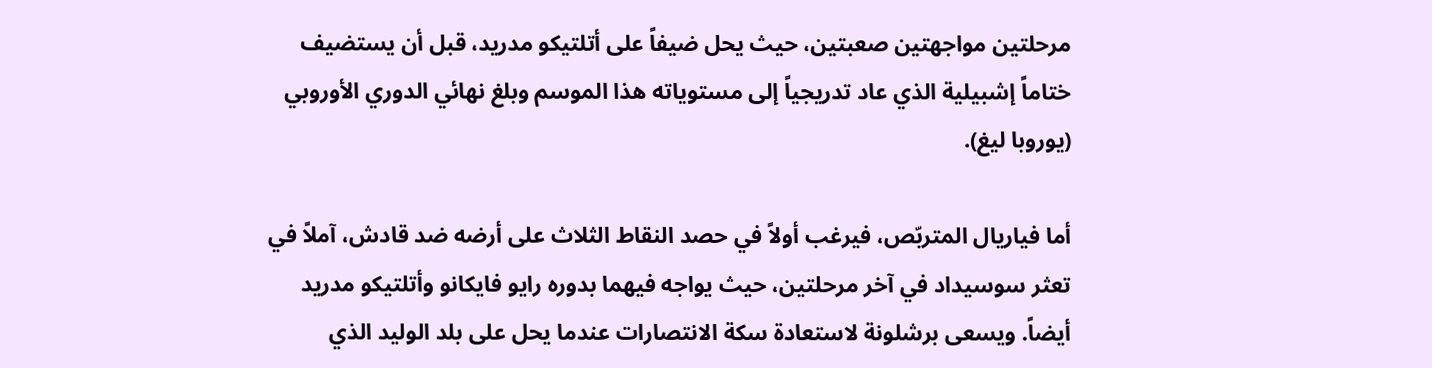مرحلتين مواجهتين صعبتين، حيث يحل ضيفاً على أتلتيكو مدريد، قبل أن يستضيف ختاماً إشبيلية الذي عاد تدريجياً إلى مستوياته هذا الموسم وبلغ نهائي الدوري الأوروبي (يوروبا ليغ).

أما فياريال المتربّص، فيرغب أولاً في حصد النقاط الثلاث على أرضه ضد قادش، آملاً في تعثر سوسيداد في آخر مرحلتين، حيث يواجه فيهما بدوره رايو فايكانو وأتلتيكو مدريد أيضاً. ويسعى برشلونة لاستعادة سكة الانتصارات عندما يحل على بلد الوليد الذي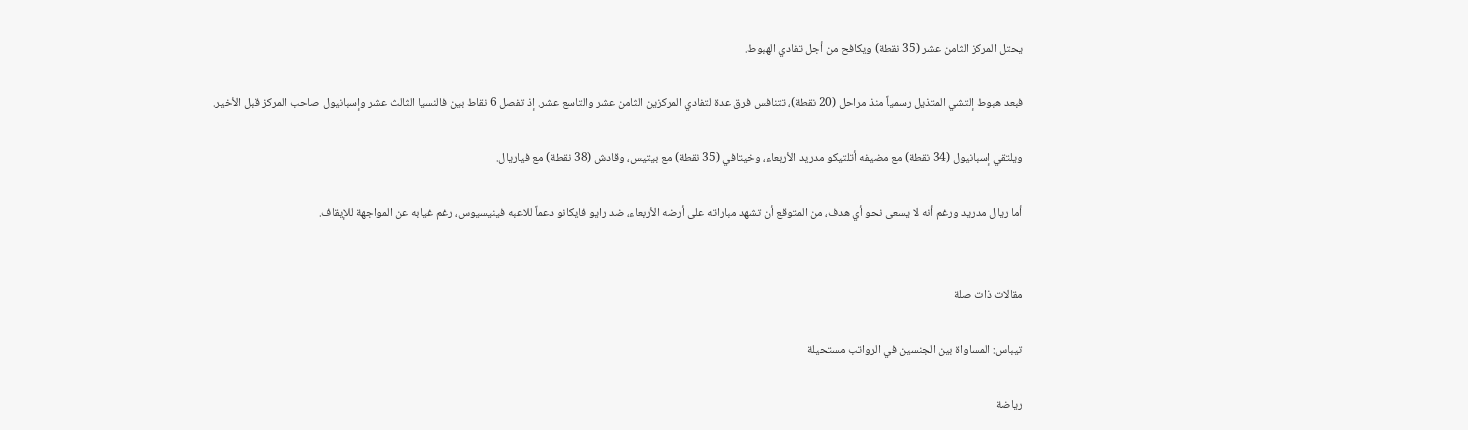يحتل المركز الثامن عشر (35 نقطة) ويكافح من أجل تفادي الهبوط.

فبعد هبوط إلتشي المتذيل رسمياً منذ مراحل (20 نقطة)، تتنافس فرق عدة لتفادي المركزين الثامن عشر والتاسع عشر. إذ تفصل 6 نقاط بين فالنسيا الثالث عشر وإسبانيول صاحب المركز قبل الأخير.

ويلتقي إسبانيول (34 نقطة) مع مضيفه أتلتيكو مدريد الأربعاء، وخيتافي (35 نقطة) مع بيتيس، وقادش (38 نقطة) مع فياريال.

أما ريال مدريد ورغم أنه لا يسعى نحو أي هدف، من المتوقع أن تشهد مباراته على أرضه الأربعاء، ضد رايو فايكانو دعماً للاعبه فينيسيوس، رغم غيابه عن المواجهة للإيقاف.


مقالات ذات صلة

تيباس: المساواة بين الجنسين في الرواتب مستحيلة

رياضة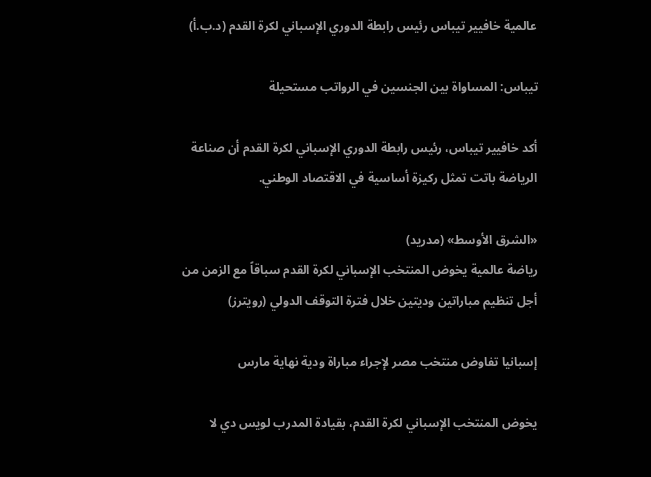عالمية خافيير تيباس رئيس رابطة الدوري الإسباني لكرة القدم (د.ب.أ)

تيباس: المساواة بين الجنسين في الرواتب مستحيلة

أكد خافيير تيباس، رئيس رابطة الدوري الإسباني لكرة القدم أن صناعة الرياضة باتت تمثل ركيزة أساسية في الاقتصاد الوطني.

«الشرق الأوسط» (مدريد)
رياضة عالمية يخوض المنتخب الإسباني لكرة القدم سباقاً مع الزمن من أجل تنظيم مباراتين وديتين خلال فترة التوقف الدولي (رويترز)

إسبانيا تفاوض منتخب مصر لإجراء مباراة ودية نهاية مارس

يخوض المنتخب الإسباني لكرة القدم، بقيادة المدرب لويس دي لا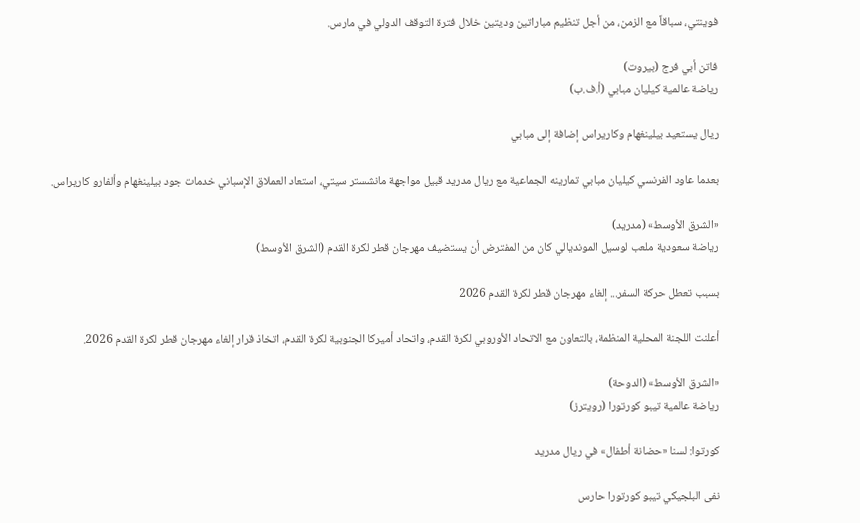فوينتي، سباقاً مع الزمن، من أجل تنظيم مباراتين وديتين خلال فترة التوقف الدولي في مارس.

فاتن أبي فرج (بيروت)
رياضة عالمية كيليان مبابي (أ.ف.ب)

ريال يستعيد بيلينغهام وكاريراس إضافة إلى مبابي

بعدما عاود الفرنسي كيليان مبابي تمارينه الجماعية مع ريال مدريد قبيل مواجهة مانشستر سيتي، استعاد العملاق الإسباني خدمات جود بيلينغهام وألفارو كاريراس.

«الشرق الأوسط» (مدريد)
رياضة سعودية ملعب لوسيل المونديالي كان من المفترض أن يستضيف مهرجان قطر لكرة القدم (الشرق الأوسط)

بسبب تعطل حركة السفر... إلغاء مهرجان قطر لكرة القدم 2026

أعلنت اللجنة المحلية المنظمة، بالتعاون مع الاتحاد الأوروبي لكرة القدم، واتحاد أميركا الجنوبية لكرة القدم، اتخاذ قرار إلغاء مهرجان قطر لكرة القدم 2026.

«الشرق الأوسط» (الدوحة)
رياضة عالمية تيبو كورتورا (رويترز)

كورتوا: لسنا «حضانة أطفال» في ريال مدريد

نفى البلجيكي تيبو كورتورا حارس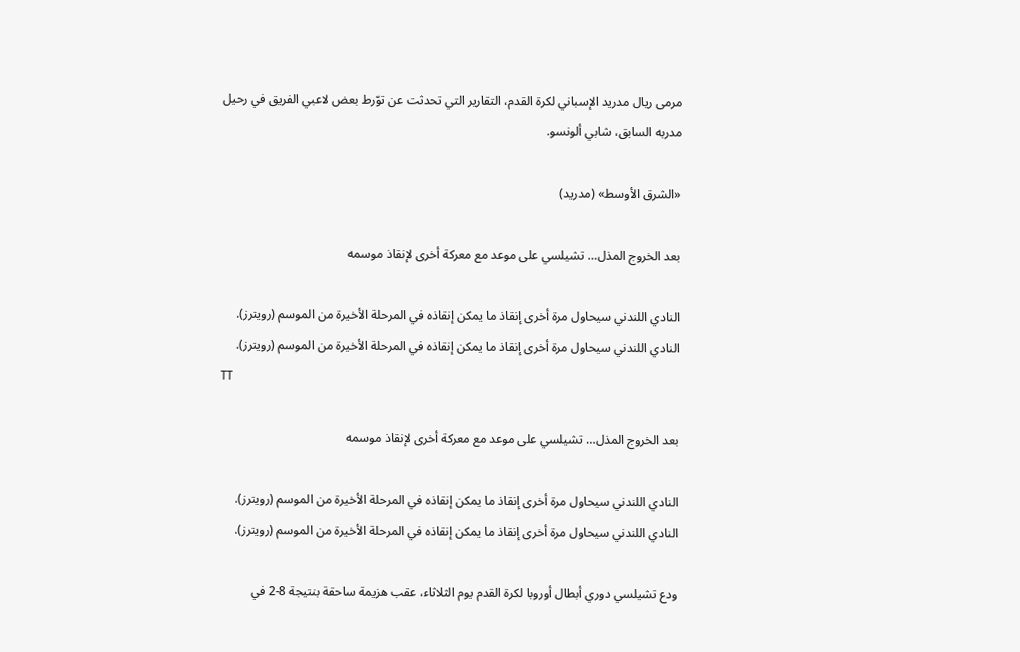مرمى ريال مدريد الإسباني لكرة القدم، التقارير التي تحدثت عن توّرط بعض لاعبي الفريق في رحيل مدربه السابق، شابي ألونسو.

«الشرق الأوسط» (مدريد)

بعد الخروج المذل… تشيلسي على موعد مع معركة أخرى لإنقاذ موسمه

النادي اللندني سيحاول مرة أخرى إنقاذ ما يمكن إنقاذه في المرحلة الأخيرة من الموسم (رويترز).
النادي اللندني سيحاول مرة أخرى إنقاذ ما يمكن إنقاذه في المرحلة الأخيرة من الموسم (رويترز).
TT

بعد الخروج المذل… تشيلسي على موعد مع معركة أخرى لإنقاذ موسمه

النادي اللندني سيحاول مرة أخرى إنقاذ ما يمكن إنقاذه في المرحلة الأخيرة من الموسم (رويترز).
النادي اللندني سيحاول مرة أخرى إنقاذ ما يمكن إنقاذه في المرحلة الأخيرة من الموسم (رويترز).

ودع تشيلسي دوري أبطال أوروبا لكرة القدم يوم الثلاثاء، عقب هزيمة ساحقة بنتيجة 8-2 في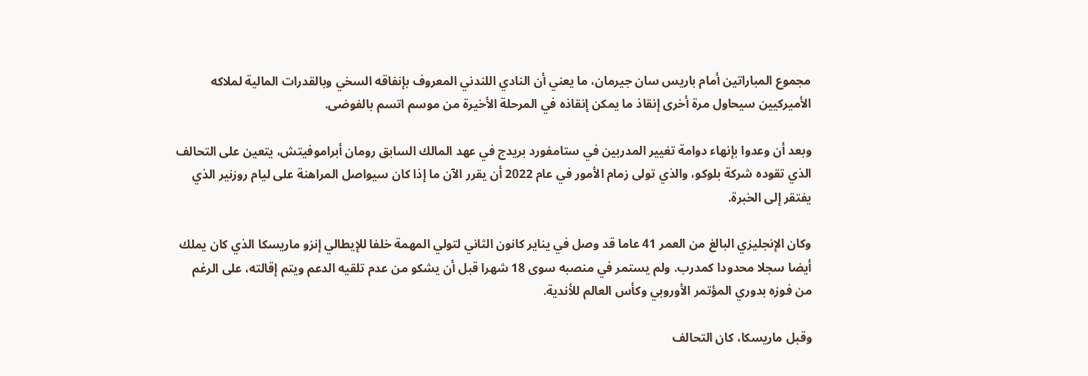مجموع المباراتين أمام باريس سان جيرمان، ما يعني أن النادي اللندني المعروف بإنفاقه السخي وبالقدرات المالية لملاكه الأميركيين سيحاول مرة أخرى إنقاذ ما يمكن إنقاذه في المرحلة الأخيرة من موسم اتسم بالفوضى.

وبعد أن وعدوا بإنهاء دوامة تغيير المدربين في ستامفورد بريدج في عهد المالك السابق رومان أبراموفيتش، يتعين على التحالف الذي تقوده شركة بلوكو، والذي تولى زمام الأمور في عام 2022 أن يقرر الآن ما إذا كان سيواصل المراهنة على ليام روزنير الذي يفتقر إلى الخبرة.

وكان الإنجليزي البالغ من العمر 41 عاما قد وصل في يناير كانون الثاني لتولي المهمة خلفا للإيطالي إنزو ماريسكا الذي كان يملك أيضا سجلا محدودا كمدرب. ولم يستمر في منصبه سوى 18 شهرا قبل أن يشكو من عدم تلقيه الدعم ويتم إقالته، على الرغم من فوزه بدوري المؤتمر الأوروبي وكأس العالم للأندية.

وقبل ماريسكا، كان التحالف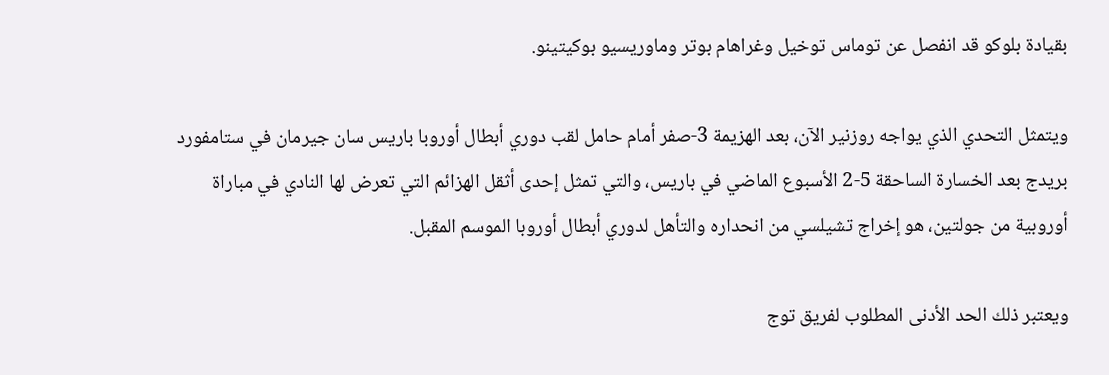بقيادة بلوكو قد انفصل عن توماس توخيل وغراهام بوتر وماوريسيو بوكيتينو.

ويتمثل التحدي الذي يواجه روزنير الآن، بعد الهزيمة 3-صفر أمام حامل لقب دوري أبطال أوروبا باريس سان جيرمان في ستامفورد بريدج بعد الخسارة الساحقة 5-2 الأسبوع الماضي في باريس، والتي تمثل إحدى أثقل الهزائم التي تعرض لها النادي في مباراة أوروبية من جولتين، هو إخراج تشيلسي من انحداره والتأهل لدوري أبطال أوروبا الموسم المقبل.

ويعتبر ذلك الحد الأدنى المطلوب لفريق توج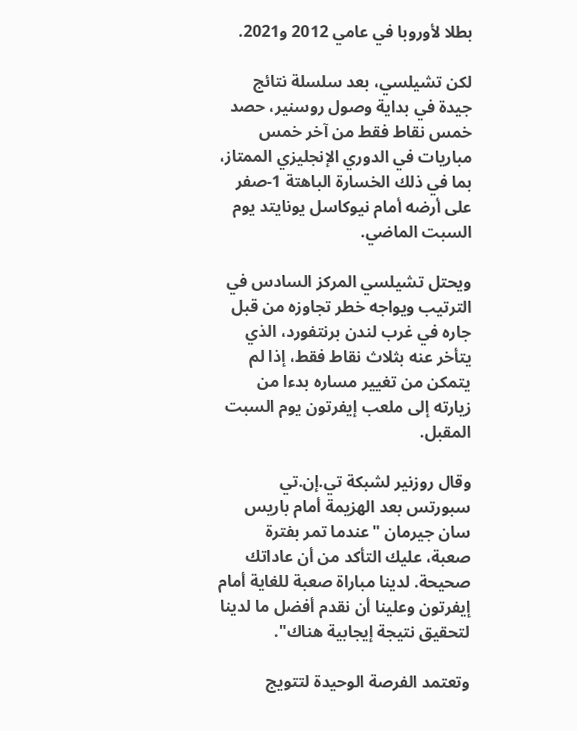بطلا لأوروبا في عامي 2012 و2021.

لكن تشيلسي، بعد سلسلة نتائج جيدة في بداية وصول روسنير، حصد خمس نقاط فقط من آخر خمس مباريات في الدوري الإنجليزي الممتاز، بما في ذلك الخسارة الباهتة 1-صفر على أرضه أمام نيوكاسل يونايتد يوم السبت الماضي.

ويحتل تشيلسي المركز السادس في الترتيب ويواجه خطر تجاوزه من قبل جاره في غرب لندن برنتفورد، الذي يتأخر عنه بثلاث نقاط فقط، إذا لم يتمكن من تغيير مساره بدءا من زيارته إلى ملعب إيفرتون يوم السبت المقبل.

وقال روزنير لشبكة تي.إن.تي سبورتس بعد الهزيمة أمام باريس سان جيرمان "عندما تمر بفترة صعبة، عليك التأكد من أن عاداتك صحيحة. لدينا مباراة صعبة للغاية أمام إيفرتون وعلينا أن نقدم أفضل ما لدينا لتحقيق نتيجة إيجابية هناك".

وتعتمد الفرصة الوحيدة لتتويج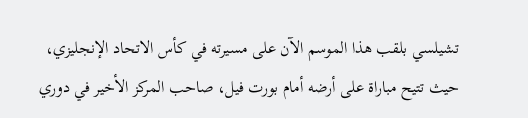تشيلسي بلقب هذا الموسم الآن على مسيرته في كأس الاتحاد الإنجليزي، حيث تتيح مباراة على أرضه أمام بورت فيل، صاحب المركز الأخير في دوري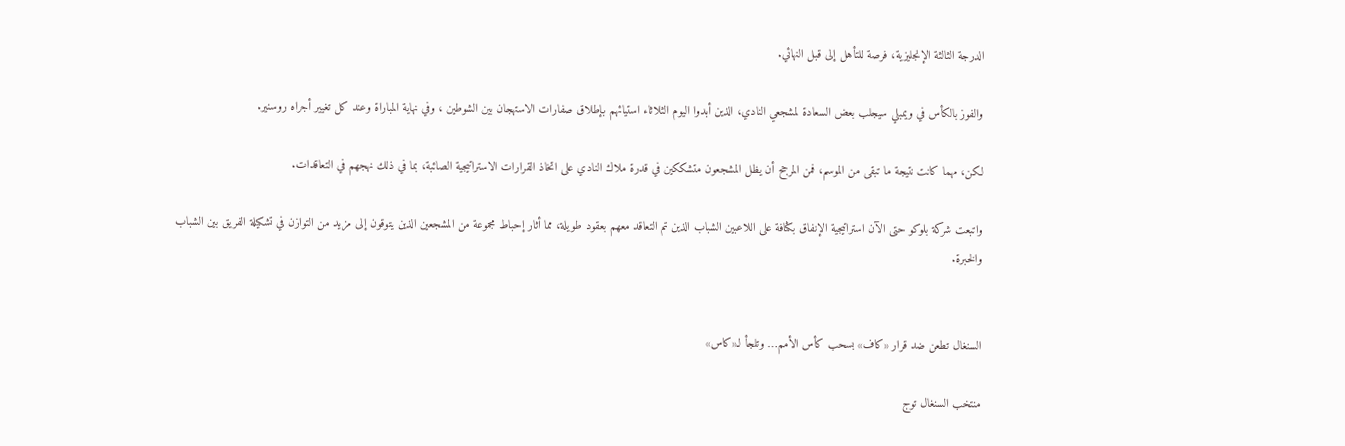الدرجة الثالثة الإنجليزية، فرصة للتأهل إلى قبل النهائي.

والفوز بالكأس في ويمبلي سيجلب بعض السعادة لمشجعي النادي، الذين أبدوا اليوم الثلاثاء استيائهم بإطلاق صفارات الاستهجان بين الشوطين ، وفي نهاية المباراة وعند كل تغيير أجراه روسنير.

لكن، مهما كانت نتيجة ما تبقى من الموسم، فمن المرجح أن يظل المشجعون متشككين في قدرة ملاك النادي على اتخاذ القرارات الاستراتيجية الصائبة، بما في ذلك نهجهم في التعاقدات.

واتبعت شركة بلوكو حتى الآن استراتيجية الإنفاق بكثافة على اللاعبين الشباب الذين تم التعاقد معهم بعقود طويلة، مما أثار إحباط مجموعة من المشجعين الذين يتوقون إلى مزيد من التوازن في تشكيلة الفريق بين الشباب والخبرة.


السنغال تطعن ضد قرار «كاف» بسحب كأس الأمم… وتلجأ لـ«كاس»

منتخب السنغال توج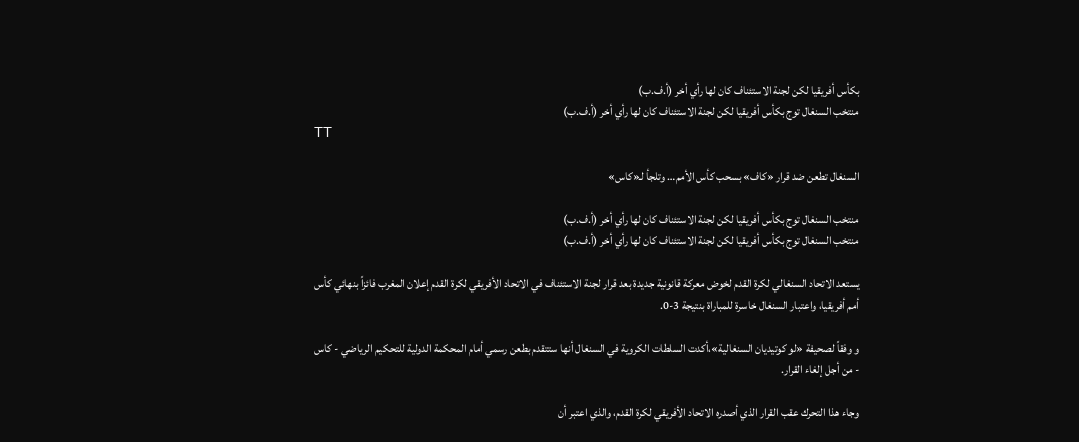بكأس أفريقيا لكن لجنة الاستئناف كان لها رأي أخر (أ.ف.ب)
منتخب السنغال توج بكأس أفريقيا لكن لجنة الاستئناف كان لها رأي أخر (أ.ف.ب)
TT

السنغال تطعن ضد قرار «كاف» بسحب كأس الأمم… وتلجأ لـ«كاس»

منتخب السنغال توج بكأس أفريقيا لكن لجنة الاستئناف كان لها رأي أخر (أ.ف.ب)
منتخب السنغال توج بكأس أفريقيا لكن لجنة الاستئناف كان لها رأي أخر (أ.ف.ب)

يستعد الاتحاد السنغالي لكرة القدم لخوض معركة قانونية جديدة بعد قرار لجنة الاستئناف في الاتحاد الأفريقي لكرة القدم إعلان المغرب فائزاً بنهائي كأس أمم أفريقيا، واعتبار السنغال خاسرة للمباراة بنتيجة 3-0.

و وفقاً لصحيفة «لو كوتيديان السنغالية»،أكدت السلطات الكروية في السنغال أنها ستتقدم بطعن رسمي أمام المحكمة الدولية للتحكيم الرياضي - كاس - من أجل إلغاء القرار.

وجاء هذا التحرك عقب القرار الذي أصدره الاتحاد الأفريقي لكرة القدم، والذي اعتبر أن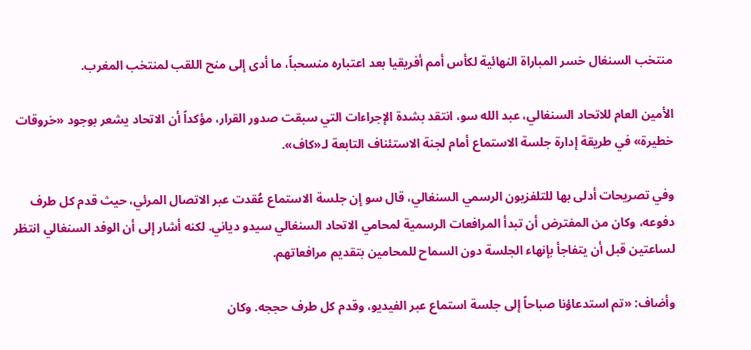منتخب السنغال خسر المباراة النهائية لكأس أمم أفريقيا بعد اعتباره منسحباً، ما أدى إلى منح اللقب لمنتخب المغرب.

الأمين العام للاتحاد السنغالي، عبد الله سو، انتقد بشدة الإجراءات التي سبقت صدور القرار، مؤكداً أن الاتحاد يشعر بوجود «خروقات خطيرة» في طريقة إدارة جلسة الاستماع أمام لجنة الاستئناف التابعة لـ«كاف».

وفي تصريحات أدلى بها للتلفزيون الرسمي السنغالي، قال سو إن جلسة الاستماع عُقدت عبر الاتصال المرئي، حيث قدم كل طرف دفوعه، وكان من المفترض أن تبدأ المرافعات الرسمية لمحامي الاتحاد السنغالي سيدو دياني. لكنه أشار إلى أن الوفد السنغالي انتظر لساعتين قبل أن يتفاجأ بإنهاء الجلسة دون السماح للمحامين بتقديم مرافعاتهم.

وأضاف: «تم استدعاؤنا صباحاً إلى جلسة استماع عبر الفيديو، وقدم كل طرف حججه. وكان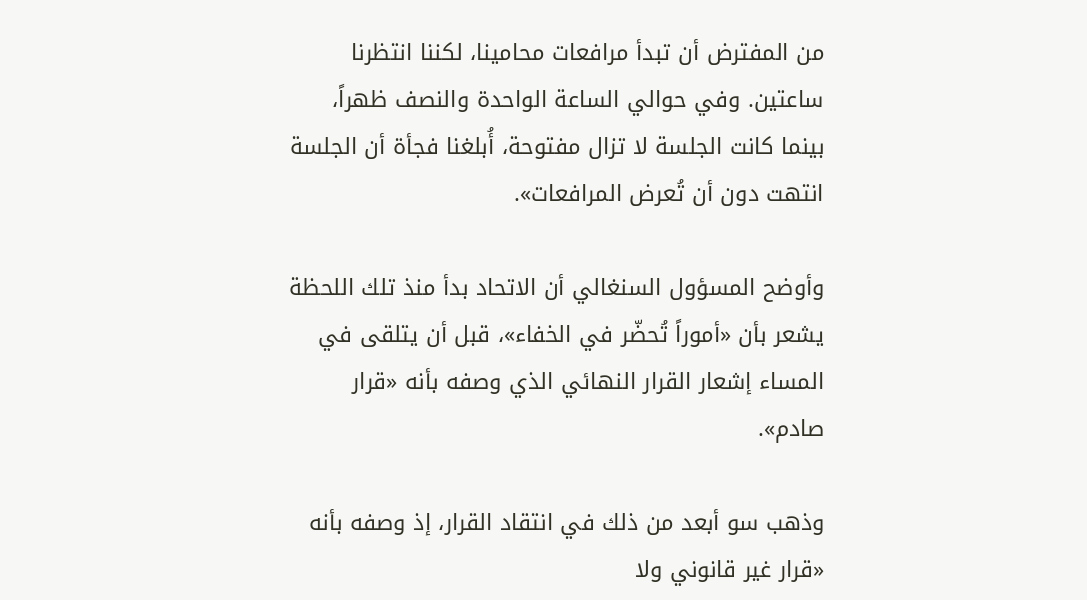من المفترض أن تبدأ مرافعات محامينا، لكننا انتظرنا ساعتين. وفي حوالي الساعة الواحدة والنصف ظهراً، بينما كانت الجلسة لا تزال مفتوحة، أُبلغنا فجأة أن الجلسة انتهت دون أن تُعرض المرافعات».

وأوضح المسؤول السنغالي أن الاتحاد بدأ منذ تلك اللحظة يشعر بأن «أموراً تُحضّر في الخفاء»، قبل أن يتلقى في المساء إشعار القرار النهائي الذي وصفه بأنه «قرار صادم».

وذهب سو أبعد من ذلك في انتقاد القرار، إذ وصفه بأنه «قرار غير قانوني ولا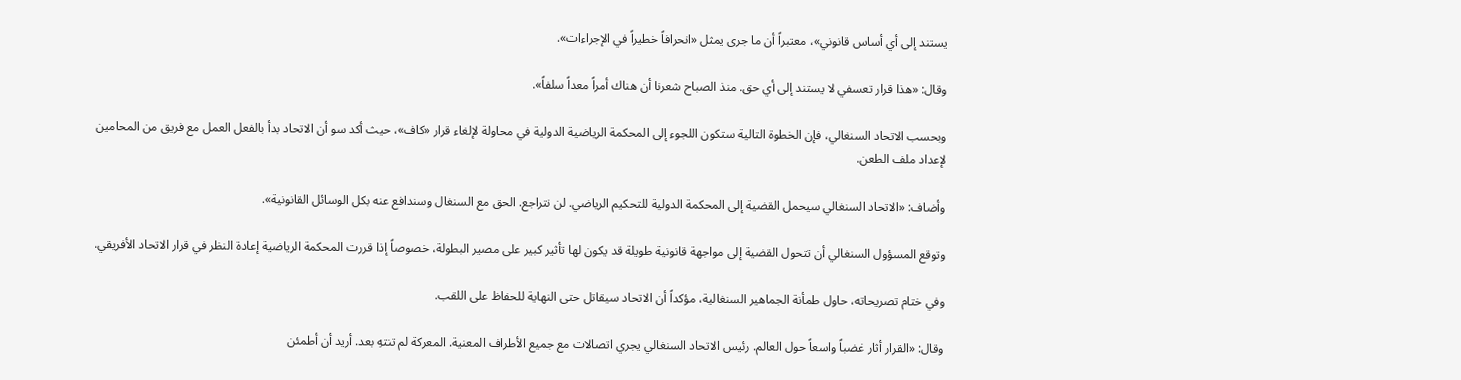يستند إلى أي أساس قانوني»، معتبراً أن ما جرى يمثل «انحرافاً خطيراً في الإجراءات».

وقال: «هذا قرار تعسفي لا يستند إلى أي حق. منذ الصباح شعرنا أن هناك أمراً معداً سلفاً».

وبحسب الاتحاد السنغالي، فإن الخطوة التالية ستكون اللجوء إلى المحكمة الرياضية الدولية في محاولة لإلغاء قرار «كاف»، حيث أكد سو أن الاتحاد بدأ بالفعل العمل مع فريق من المحامين لإعداد ملف الطعن.

وأضاف: «الاتحاد السنغالي سيحمل القضية إلى المحكمة الدولية للتحكيم الرياضي. لن نتراجع. الحق مع السنغال وسندافع عنه بكل الوسائل القانونية».

وتوقع المسؤول السنغالي أن تتحول القضية إلى مواجهة قانونية طويلة قد يكون لها تأثير كبير على مصير البطولة، خصوصاً إذا قررت المحكمة الرياضية إعادة النظر في قرار الاتحاد الأفريقي.

وفي ختام تصريحاته، حاول طمأنة الجماهير السنغالية، مؤكداً أن الاتحاد سيقاتل حتى النهاية للحفاظ على اللقب.

وقال: «القرار أثار غضباً واسعاً حول العالم. رئيس الاتحاد السنغالي يجري اتصالات مع جميع الأطراف المعنية. المعركة لم تنتهِ بعد. أريد أن أطمئن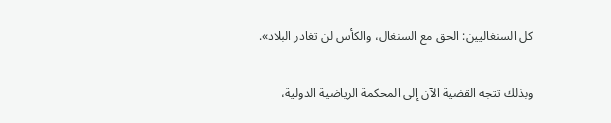كل السنغاليين: الحق مع السنغال، والكأس لن تغادر البلاد».

وبذلك تتجه القضية الآن إلى المحكمة الرياضية الدولية،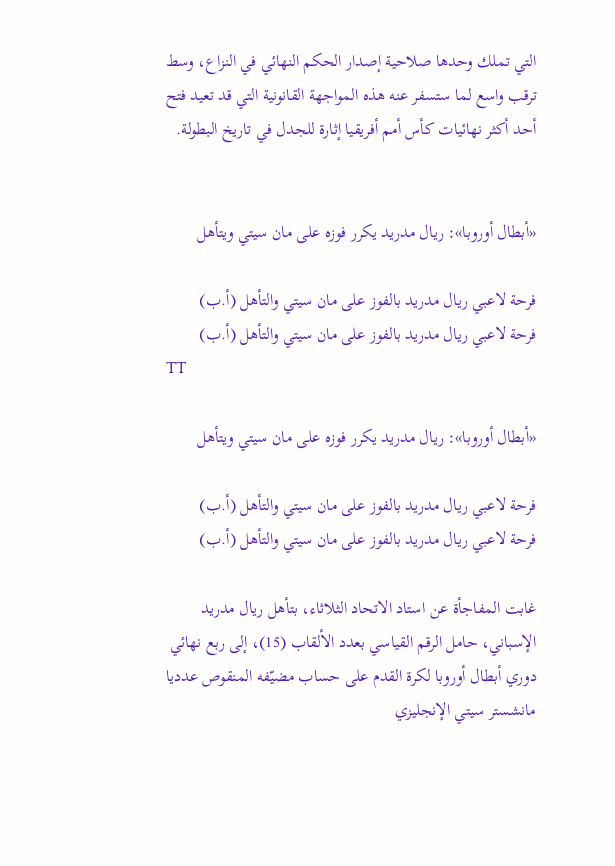التي تملك وحدها صلاحية إصدار الحكم النهائي في النزاع، وسط ترقب واسع لما ستسفر عنه هذه المواجهة القانونية التي قد تعيد فتح أحد أكثر نهائيات كأس أمم أفريقيا إثارة للجدل في تاريخ البطولة.


«أبطال أوروبا»: ريال مدريد يكرر فوزه على مان سيتي ويتأهل

فرحة لاعبي ريال مدريد بالفوز على مان سيتي والتأهل (أ.ب)
فرحة لاعبي ريال مدريد بالفوز على مان سيتي والتأهل (أ.ب)
TT

«أبطال أوروبا»: ريال مدريد يكرر فوزه على مان سيتي ويتأهل

فرحة لاعبي ريال مدريد بالفوز على مان سيتي والتأهل (أ.ب)
فرحة لاعبي ريال مدريد بالفوز على مان سيتي والتأهل (أ.ب)

غابت المفاجأة عن استاد الاتحاد الثلاثاء، بتأهل ريال مدريد الإسباني، حامل الرقم القياسي بعدد الألقاب (15)، إلى ربع نهائي دوري أبطال أوروبا لكرة القدم على حساب مضيّفه المنقوص عدديا مانشستر سيتي الإنجليزي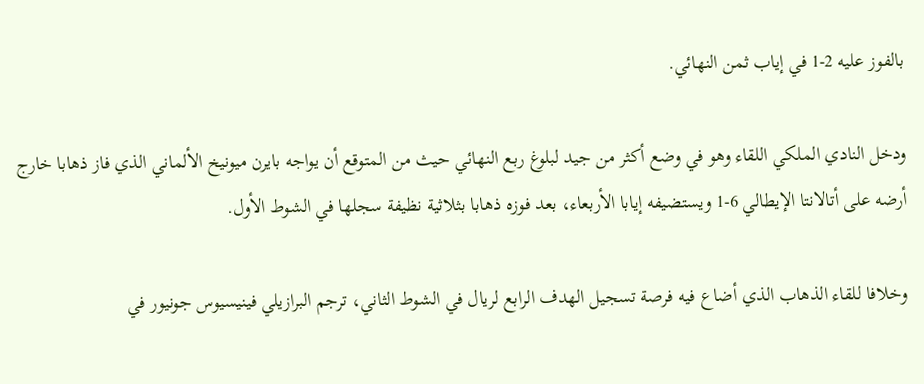بالفوز عليه 2-1 في إياب ثمن النهائي.

ودخل النادي الملكي اللقاء وهو في وضع أكثر من جيد لبلوغ ربع النهائي حيث من المتوقع أن يواجه بايرن ميونيخ الألماني الذي فاز ذهابا خارج أرضه على أتالانتا الإيطالي 6-1 ويستضيفه إيابا الأربعاء، بعد فوزه ذهابا بثلاثية نظيفة سجلها في الشوط الأول.

وخلافا للقاء الذهاب الذي أضاع فيه فرصة تسجيل الهدف الرابع لريال في الشوط الثاني، ترجم البرازيلي فينيسيوس جونيور في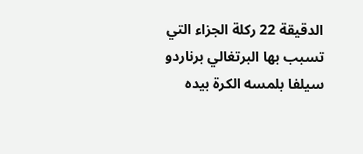الدقيقة 22 ركلة الجزاء التي تسبب بها البرتغالي برناردو سيلفا بلمسه الكرة بيده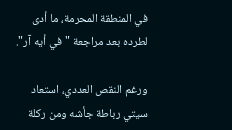في المنطقة المحرمة، ما أدى لطرده بعد مراجعة "في أيه آر".

ورغم النقص العددي، استعاد سيتي رباطة جأشه ومن ركلة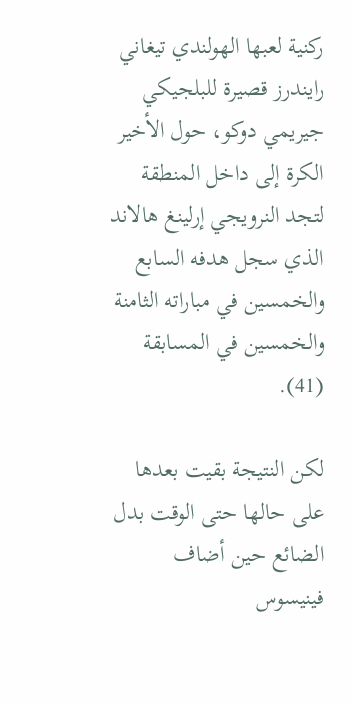ركنية لعبها الهولندي تيغاني رايندرز قصيرة للبلجيكي جيريمي دوكو، حول الأخير الكرة إلى داخل المنطقة لتجد النرويجي إرلينغ هالاند الذي سجل هدفه السابع والخمسين في مباراته الثامنة والخمسين في المسابقة (41).

لكن النتيجة بقيت بعدها على حالها حتى الوقت بدل الضائع حين أضاف فينيسوس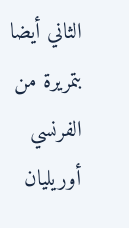الثاني أيضا بتمريرة من الفرنسي أوريليان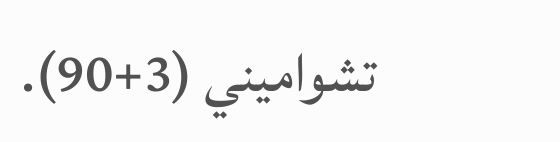تشواميني (3+90).